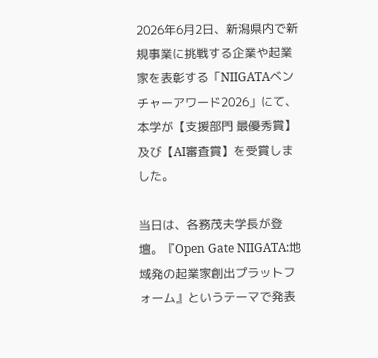2026年6月2日、新潟県内で新規事業に挑戦する企業や起業家を表彰する「NIIGATAベンチャーアワード2026」にて、本学が【支援部門 最優秀賞】及び【AI審査賞】を受賞しました。

当日は、各務茂夫学長が登壇。『Open Gate NIIGATA:地域発の起業家創出プラットフォーム』というテーマで発表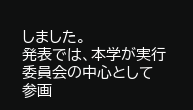しました。
発表では、本学が実行委員会の中心として参画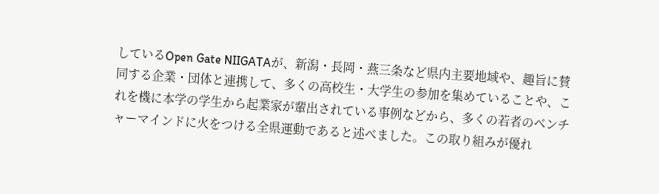しているOpen Gate NIIGATAが、新潟・長岡・燕三条など県内主要地域や、趣旨に賛同する企業・団体と連携して、多くの高校生・大学生の参加を集めていることや、これを機に本学の学生から起業家が輩出されている事例などから、多くの若者のベンチャーマインドに火をつける全県運動であると述べました。この取り組みが優れ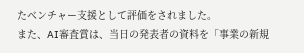たベンチャー支援として評価をされました。
また、AI審査賞は、当日の発表者の資料を「事業の新規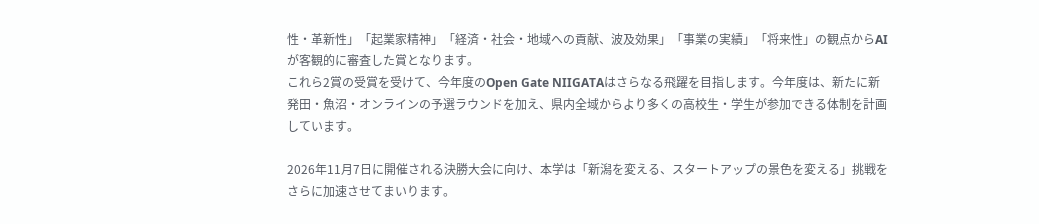性・革新性」「起業家精神」「経済・社会・地域への貢献、波及効果」「事業の実績」「将来性」の観点からAIが客観的に審査した賞となります。
これら2賞の受賞を受けて、今年度のOpen Gate NIIGATAはさらなる飛躍を目指します。今年度は、新たに新発田・魚沼・オンラインの予選ラウンドを加え、県内全域からより多くの高校生・学生が参加できる体制を計画しています。

2026年11月7日に開催される決勝大会に向け、本学は「新潟を変える、スタートアップの景色を変える」挑戦をさらに加速させてまいります。